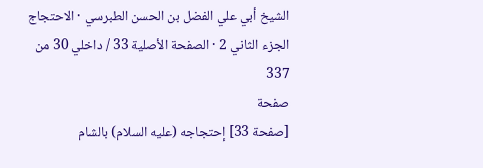الشيخ أبي علي الفضل بن الحسن الطبرسي · الاحتجاج الجزء الثاني 2 · الصفحة الأصلية 33 / داخلي 30 من 337
صفحة
[صفحة 33] إحتجاجه (عليه السلام) بالشام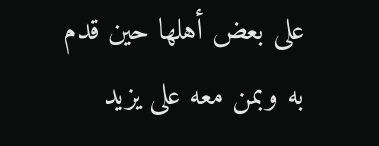على بعض أهلها حين قدم به وبمن معه على يزيد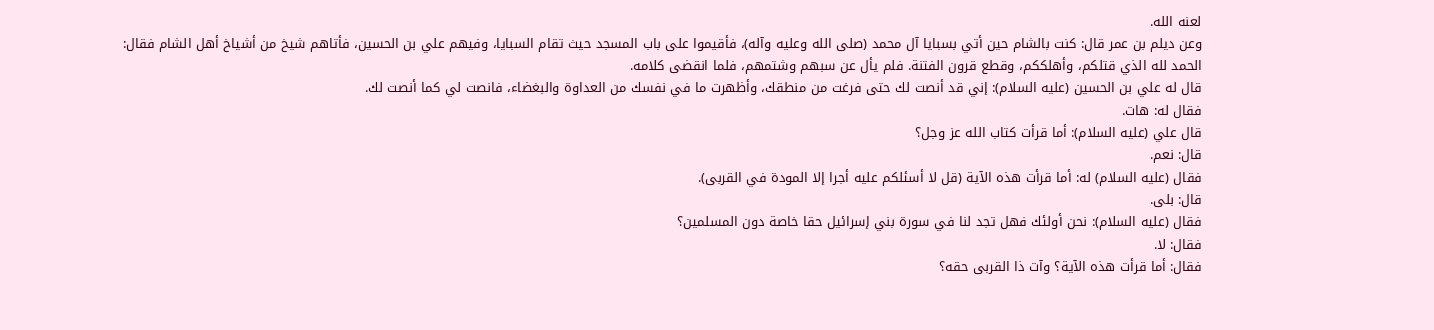لعنه الله.
وعن ديلم بن عمر قال: كنت بالشام حين أتي بسبايا آل محمد (صلى الله وعليه وآله)، فأقيموا على باب المسجد حيث تقام السبايا، وفيهم علي بن الحسين، فأتاهم شيخ من أشياخ أهل الشام فقال:
الحمد لله الذي قتلكم، وأهلككم، وقطع قرون الفتنة. فلم يأل عن سبهم وشتمهم، فلما انقضى كلامه.
قال له علي بن الحسين (عليه السلام): إني قد أنصت لك حتى فرغت من منطقك، وأظهرت ما في نفسك من العداوة والبغضاء، فانصت لي كما أنصت لك.
فقال له: هات.
قال علي (عليه السلام): أما قرأت كتاب الله عز وجل؟
قال: نعم.
فقال (عليه السلام) له: أما قرأت هذه الآية (قل لا أسئلكم عليه أجرا إلا المودة في القربى).
قال: بلى.
فقال (عليه السلام): نحن أولئك فهل تجد لنا في سورة بني إسرائيل حقا خاصة دون المسلمين؟
فقال: لا.
فقال: أما قرأت هذه الآية؟ وآت ذا القربى حقه؟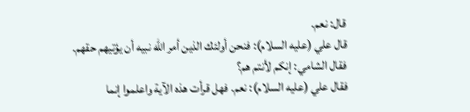قال: نعم.
قال علي (عليه السلام): فنحن أولئك الذين أمر الله نبيه أن يؤتيهم حقهم.
فقال الشامي: إنكم لأنتم هم؟
فقال علي (عليه السلام): نعم. فهل قرأت هذه الآية واعلموا إنما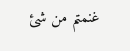غنمتم من شئ